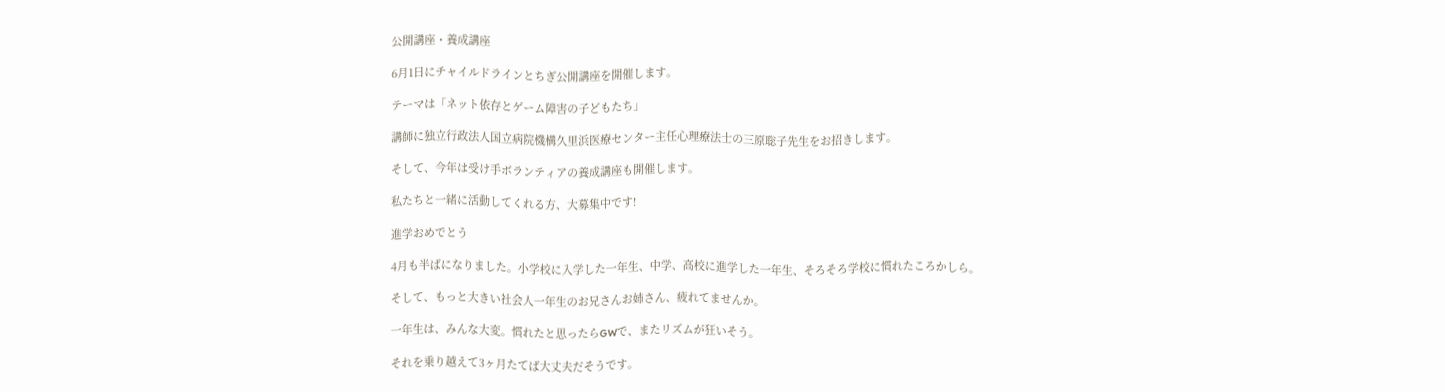公開講座・養成講座

6月1日にチャイルドラインとちぎ公開講座を開催します。

テーマは「ネット依存とゲーム障害の子どもたち」

講師に独立行政法人国立病院機構久里浜医療センター主任心理療法士の三原聡子先生をお招きします。

そして、今年は受け手ボランティアの養成講座も開催します。

私たちと一緒に活動してくれる方、大募集中です!

進学おめでとう

4月も半ばになりました。小学校に入学した一年生、中学、高校に進学した一年生、そろそろ学校に慣れたころかしら。

そして、もっと大きい社会人一年生のお兄さんお姉さん、疲れてませんか。

一年生は、みんな大変。慣れたと思ったらGWで、またリズムが狂いそう。

それを乗り越えて3ヶ月たてば大丈夫だそうです。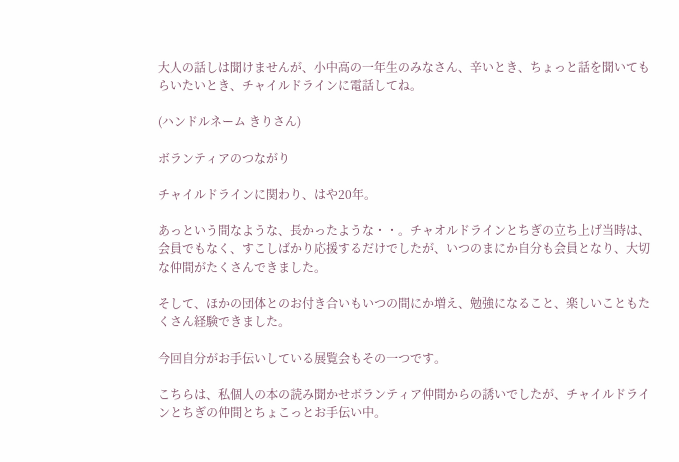大人の話しは聞けませんが、小中高の一年生のみなさん、辛いとき、ちょっと話を聞いてもらいたいとき、チャイルドラインに電話してね。

(ハンドルネーム きりさん)

ボランティアのつながり

チャイルドラインに関わり、はや20年。

あっという間なような、長かったような・・。チャオルドラインとちぎの立ち上げ当時は、会員でもなく、すこしばかり応援するだけでしたが、いつのまにか自分も会員となり、大切な仲間がたくさんできました。

そして、ほかの団体とのお付き合いもいつの間にか増え、勉強になること、楽しいこともたくさん経験できました。

今回自分がお手伝いしている展覧会もその一つです。

こちらは、私個人の本の読み聞かせボランティア仲間からの誘いでしたが、チャイルドラインとちぎの仲間とちょこっとお手伝い中。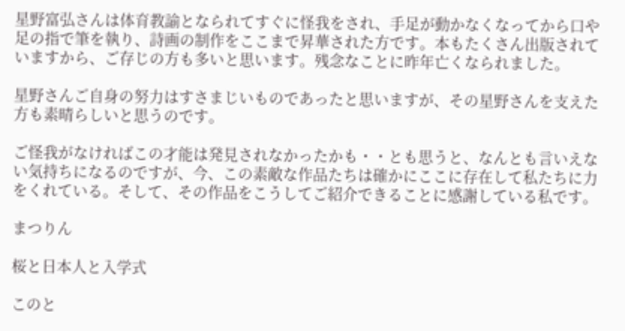星野富弘さんは体育教諭となられてすぐに怪我をされ、手足が動かなくなってから口や足の指で筆を執り、詩画の制作をここまで昇華された方です。本もたくさん出版されていますから、ご存じの方も多いと思います。残念なことに昨年亡くなられました。

星野さんご自身の努力はすさまじいものであったと思いますが、その星野さんを支えた方も素晴らしいと思うのです。

ご怪我がなければこの才能は発見されなかったかも・・とも思うと、なんとも言いえない気持ちになるのですが、今、この素敵な作品たちは確かにここに存在して私たちに力をくれている。そして、その作品をこうしてご紹介できることに感謝している私です。

まつりん

桜と日本人と入学式

このと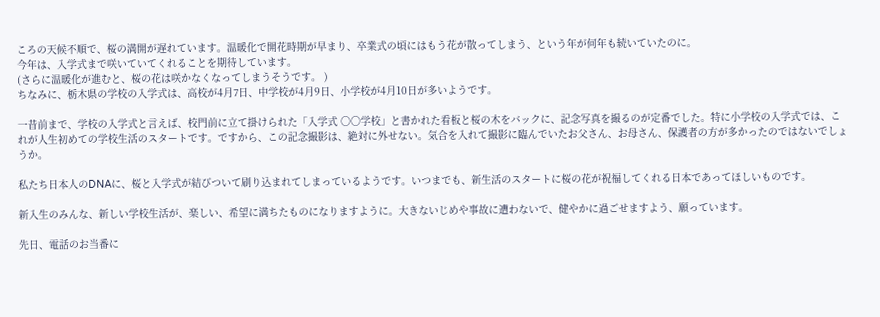ころの天候不順で、桜の満開が遅れています。温暖化で開花時期が早まり、卒業式の頃にはもう花が散ってしまう、という年が何年も続いていたのに。
今年は、入学式まで咲いていてくれることを期待しています。
(さらに温暖化が進むと、桜の花は咲かなくなってしまうそうです。 )
ちなみに、栃木県の学校の入学式は、高校が4月7日、中学校が4月9日、小学校が4月10日が多いようです。

一昔前まで、学校の入学式と言えば、校門前に立て掛けられた「入学式 〇〇学校」と書かれた看板と桜の木をバックに、記念写真を撮るのが定番でした。特に小学校の入学式では、これが人生初めての学校生活のスタートです。ですから、この記念撮影は、絶対に外せない。気合を入れて撮影に臨んでいたお父さん、お母さん、保護者の方が多かったのではないでしょうか。

私たち日本人のDNAに、桜と入学式が結びついて刷り込まれてしまっているようです。いつまでも、新生活のスタートに桜の花が祝福してくれる日本であってほしいものです。

新入生のみんな、新しい学校生活が、楽しい、希望に満ちたものになりますように。大きないじめや事故に遭わないで、健やかに過ごせますよう、願っています。

先日、電話のお当番に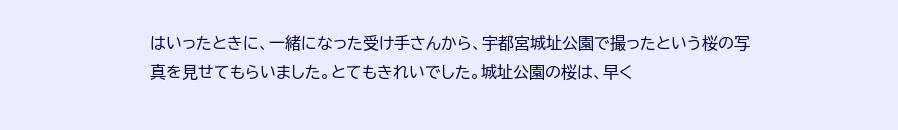はいったときに、一緒になった受け手さんから、宇都宮城址公園で撮ったという桜の写真を見せてもらいました。とてもきれいでした。城址公園の桜は、早く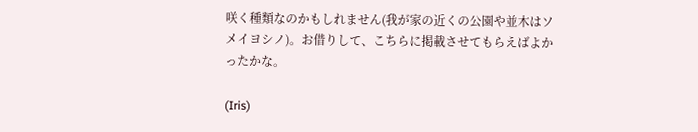咲く種類なのかもしれません(我が家の近くの公園や並木はソメイヨシノ)。お借りして、こちらに掲載させてもらえばよかったかな。

(Iris)